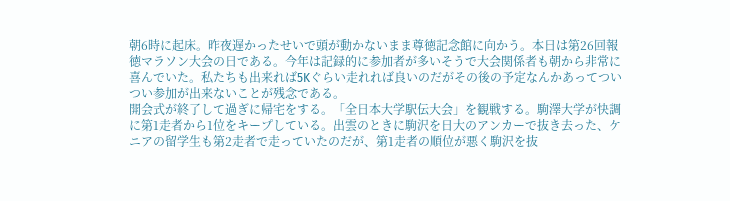朝6時に起床。昨夜遅かったせいで頭が動かないまま尊徳記念館に向かう。本日は第26回報徳マラソン大会の日である。今年は記録的に参加者が多いそうで大会関係者も朝から非常に喜んでいた。私たちも出来れば5Kぐらい走れれば良いのだがその後の予定なんかあってついつい参加が出来ないことが残念である。
開会式が終了して過ぎに帰宅をする。「全日本大学駅伝大会」を観戦する。駒澤大学が快調に第1走者から1位をキープしている。出雲のときに駒沢を日大のアンカーで抜き去った、ケニアの留学生も第2走者で走っていたのだが、第1走者の順位が悪く駒沢を抜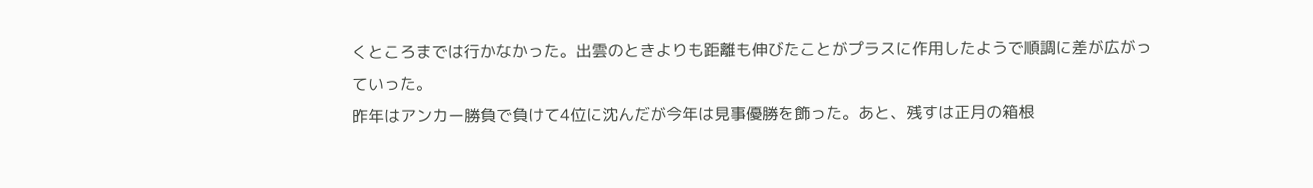くところまでは行かなかった。出雲のときよりも距離も伸びたことがプラスに作用したようで順調に差が広がっていった。
昨年はアンカー勝負で負けて4位に沈んだが今年は見事優勝を飾った。あと、残すは正月の箱根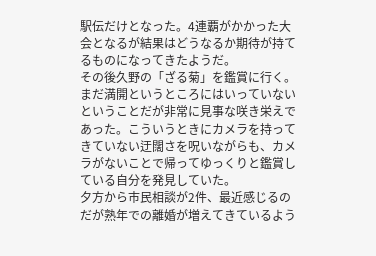駅伝だけとなった。4連覇がかかった大会となるが結果はどうなるか期待が持てるものになってきたようだ。
その後久野の「ざる菊」を鑑賞に行く。まだ満開というところにはいっていないということだが非常に見事な咲き栄えであった。こういうときにカメラを持ってきていない迂闊さを呪いながらも、カメラがないことで帰ってゆっくりと鑑賞している自分を発見していた。
夕方から市民相談が2件、最近感じるのだが熟年での離婚が増えてきているよう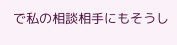で私の相談相手にもそうし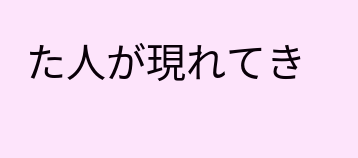た人が現れてき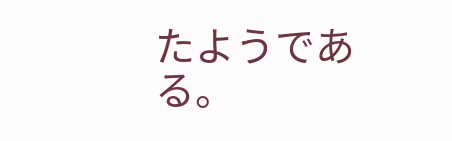たようである。